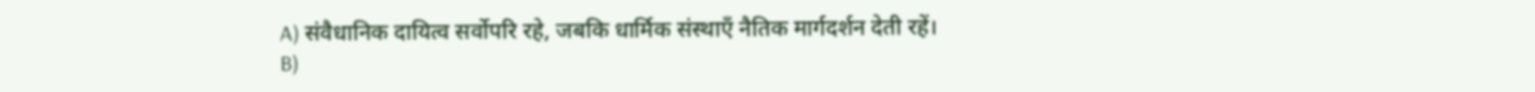A) संवैधानिक दायित्व सर्वोपरि रहे, जबकि धार्मिक संस्थाएँ नैतिक मार्गदर्शन देती रहें।
B)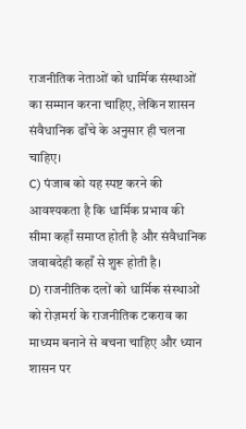राजनीतिक नेताओं को धार्मिक संस्थाओं का सम्मान करना चाहिए, लेकिन शासन संवैधानिक ढाँचे के अनुसार ही चलना चाहिए।
C) पंजाब को यह स्पष्ट करने की आवश्यकता है कि धार्मिक प्रभाव की सीमा कहाँ समाप्त होती है और संवैधानिक जवाबदेही कहाँ से शुरू होती है।
D) राजनीतिक दलों को धार्मिक संस्थाओं को रोज़मर्रा के राजनीतिक टकराव का माध्यम बनाने से बचना चाहिए और ध्यान शासन पर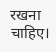रखना चाहिए।